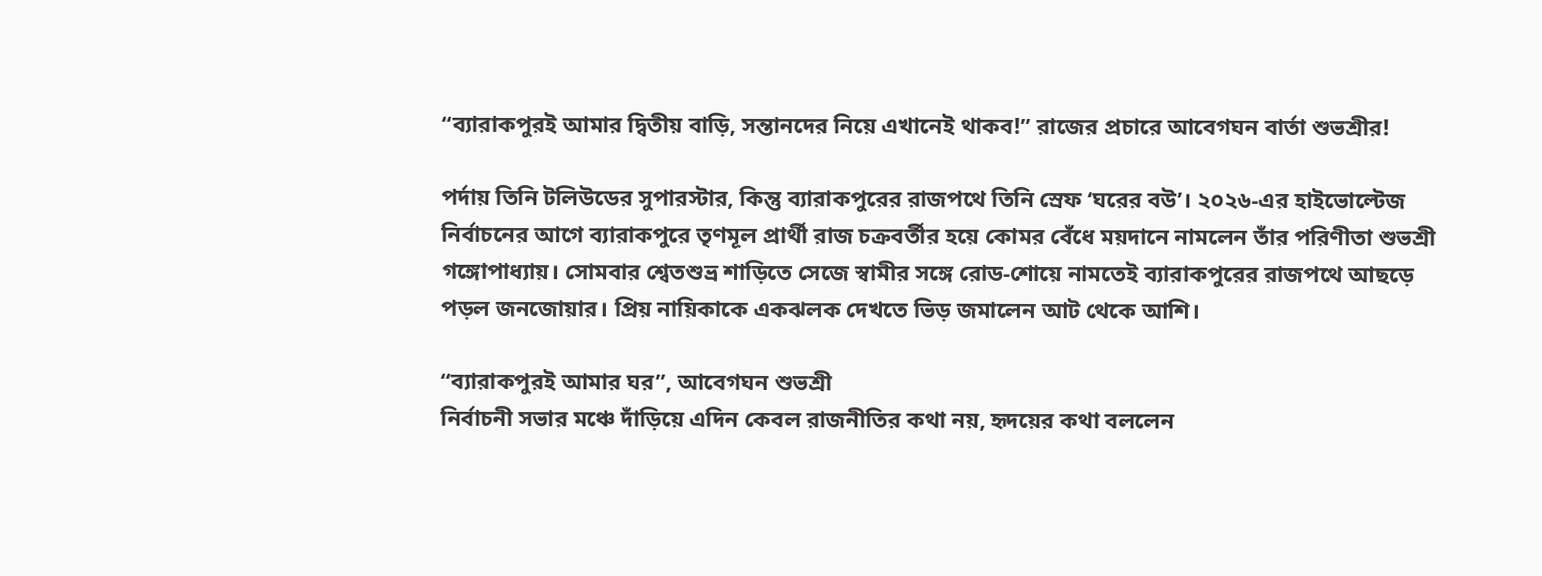“ব্যারাকপুরই আমার দ্বিতীয় বাড়ি, সন্তানদের নিয়ে এখানেই থাকব!” রাজের প্রচারে আবেগঘন বার্তা শুভশ্রীর!

পর্দায় তিনি টলিউডের সুপারস্টার, কিন্তু ব্যারাকপুরের রাজপথে তিনি স্রেফ ‘ঘরের বউ’। ২০২৬-এর হাইভোল্টেজ নির্বাচনের আগে ব্যারাকপুরে তৃণমূল প্রার্থী রাজ চক্রবর্তীর হয়ে কোমর বেঁধে ময়দানে নামলেন তাঁর পরিণীতা শুভশ্রী গঙ্গোপাধ্যায়। সোমবার শ্বেতশুভ্র শাড়িতে সেজে স্বামীর সঙ্গে রোড-শোয়ে নামতেই ব্যারাকপুরের রাজপথে আছড়ে পড়ল জনজোয়ার। প্রিয় নায়িকাকে একঝলক দেখতে ভিড় জমালেন আট থেকে আশি।

“ব্যারাকপুরই আমার ঘর”, আবেগঘন শুভশ্রী
নির্বাচনী সভার মঞ্চে দাঁড়িয়ে এদিন কেবল রাজনীতির কথা নয়, হৃদয়ের কথা বললেন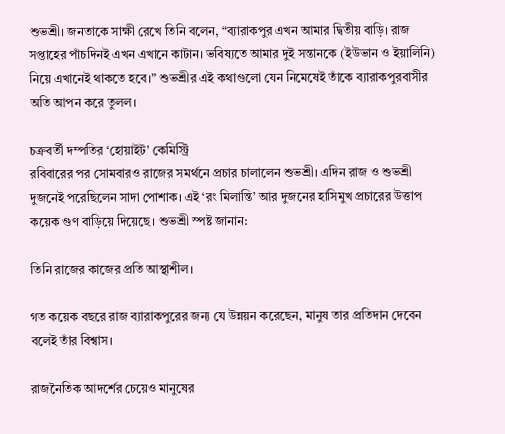শুভশ্রী। জনতাকে সাক্ষী রেখে তিনি বলেন, “ব্যারাকপুর এখন আমার দ্বিতীয় বাড়ি। রাজ সপ্তাহের পাঁচদিনই এখন এখানে কাটান। ভবিষ্যতে আমার দুই সন্তানকে (ইউভান ও ইয়ালিনি) নিয়ে এখানেই থাকতে হবে।” শুভশ্রীর এই কথাগুলো যেন নিমেষেই তাঁকে ব্যারাকপুরবাসীর অতি আপন করে তুলল।

চক্রবর্তী দম্পতির ‘হোয়াইট’ কেমিস্ট্রি
রবিবারের পর সোমবারও রাজের সমর্থনে প্রচার চালালেন শুভশ্রী। এদিন রাজ ও শুভশ্রী দুজনেই পরেছিলেন সাদা পোশাক। এই ‘রং মিলান্তি’ আর দুজনের হাসিমুখ প্রচারের উত্তাপ কয়েক গুণ বাড়িয়ে দিয়েছে। শুভশ্রী স্পষ্ট জানান:

তিনি রাজের কাজের প্রতি আস্থাশীল।

গত কয়েক বছরে রাজ ব্যারাকপুরের জন্য যে উন্নয়ন করেছেন, মানুষ তার প্রতিদান দেবেন বলেই তাঁর বিশ্বাস।

রাজনৈতিক আদর্শের চেয়েও মানুষের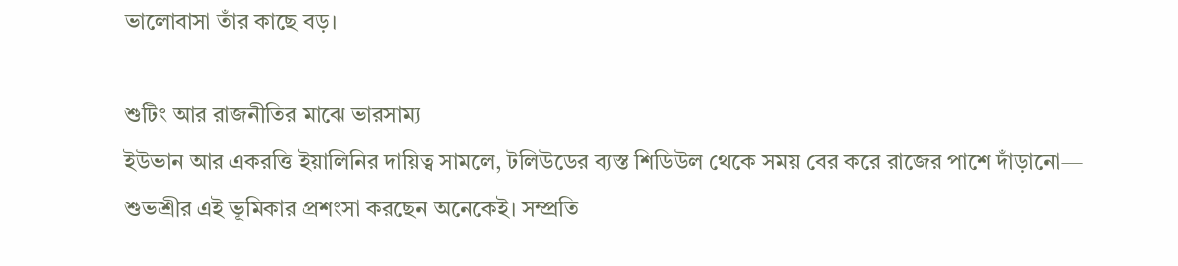ভালোবাসা তাঁর কাছে বড়।

শুটিং আর রাজনীতির মাঝে ভারসাম্য
ইউভান আর একরত্তি ইয়ালিনির দায়িত্ব সামলে, টলিউডের ব্যস্ত শিডিউল থেকে সময় বের করে রাজের পাশে দাঁড়ানো— শুভশ্রীর এই ভূমিকার প্রশংসা করছেন অনেকেই। সম্প্রতি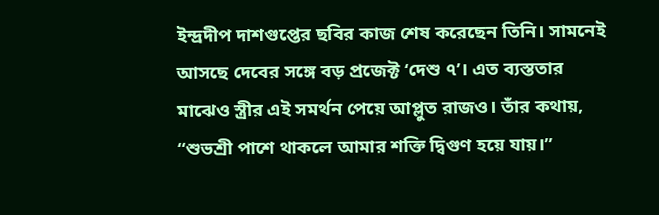ইন্দ্রদীপ দাশগুপ্তের ছবির কাজ শেষ করেছেন তিনি। সামনেই আসছে দেবের সঙ্গে বড় প্রজেক্ট ‘দেশু ৭’। এত ব্যস্ততার মাঝেও স্ত্রীর এই সমর্থন পেয়ে আপ্লুত রাজও। তাঁর কথায়, “শুভশ্রী পাশে থাকলে আমার শক্তি দ্বিগুণ হয়ে যায়।”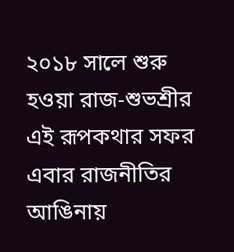২০১৮ সালে শুরু হওয়া রাজ-শুভশ্রীর এই রূপকথার সফর এবার রাজনীতির আঙিনায়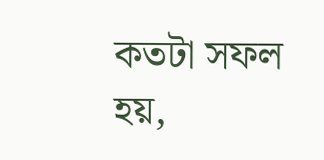কতটা সফল হয়,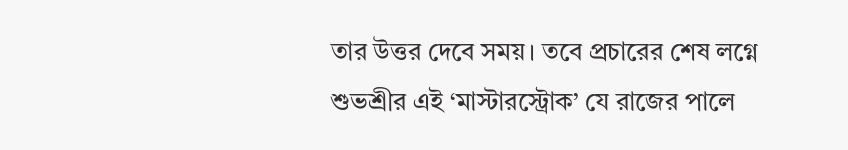তার উত্তর দেবে সময়। তবে প্রচারের শেষ লগ্নে শুভশ্রীর এই ‘মাস্টারস্ট্রোক’ যে রাজের পালে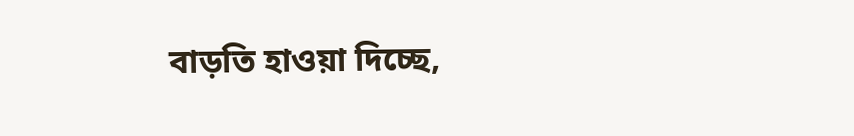বাড়তি হাওয়া দিচ্ছে,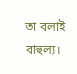তা বলাই বাহুল্য।